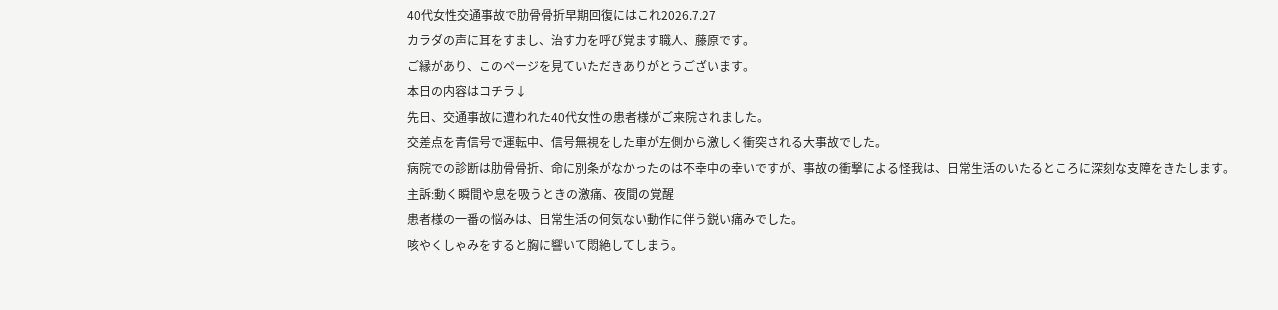40代女性交通事故で肋骨骨折早期回復にはこれ2026.7.27
カラダの声に耳をすまし、治す力を呼び覚ます職人、藤原です。
ご縁があり、このページを見ていただきありがとうございます。
本日の内容はコチラ↓
先日、交通事故に遭われた40代女性の患者様がご来院されました。
交差点を青信号で運転中、信号無視をした車が左側から激しく衝突される大事故でした。
病院での診断は肋骨骨折、命に別条がなかったのは不幸中の幸いですが、事故の衝撃による怪我は、日常生活のいたるところに深刻な支障をきたします。
主訴:動く瞬間や息を吸うときの激痛、夜間の覚醒
患者様の一番の悩みは、日常生活の何気ない動作に伴う鋭い痛みでした。
咳やくしゃみをすると胸に響いて悶絶してしまう。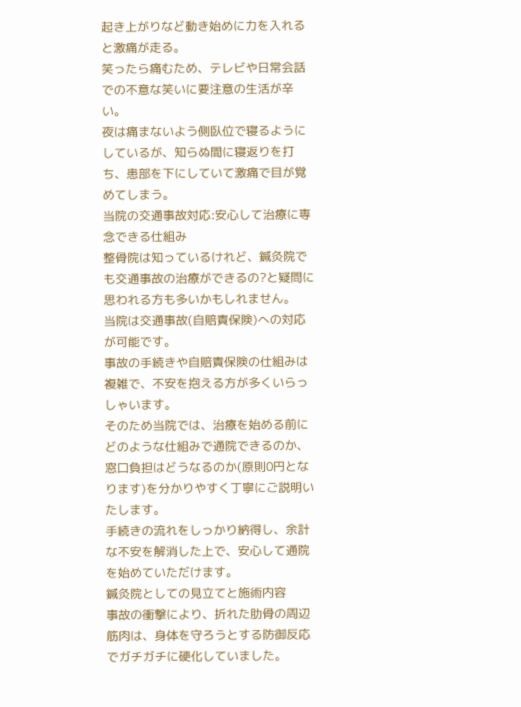起き上がりなど動き始めに力を入れると激痛が走る。
笑ったら痛むため、テレビや日常会話での不意な笑いに要注意の生活が辛い。
夜は痛まないよう側臥位で寝るようにしているが、知らぬ間に寝返りを打ち、患部を下にしていて激痛で目が覚めてしまう。
当院の交通事故対応:安心して治療に専念できる仕組み
整骨院は知っているけれど、鍼灸院でも交通事故の治療ができるの?と疑問に思われる方も多いかもしれません。
当院は交通事故(自賠責保険)への対応が可能です。
事故の手続きや自賠責保険の仕組みは複雑で、不安を抱える方が多くいらっしゃいます。
そのため当院では、治療を始める前にどのような仕組みで通院できるのか、窓口負担はどうなるのか(原則0円となります)を分かりやすく丁寧にご説明いたします。
手続きの流れをしっかり納得し、余計な不安を解消した上で、安心して通院を始めていただけます。
鍼灸院としての見立てと施術内容
事故の衝撃により、折れた肋骨の周辺筋肉は、身体を守ろうとする防御反応でガチガチに硬化していました。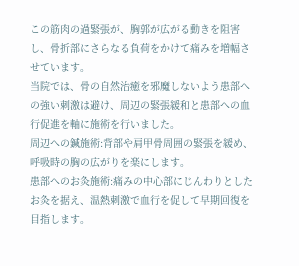この筋肉の過緊張が、胸郭が広がる動きを阻害し、骨折部にさらなる負荷をかけて痛みを増幅させています。
当院では、骨の自然治癒を邪魔しないよう患部への強い刺激は避け、周辺の緊張緩和と患部への血行促進を軸に施術を行いました。
周辺への鍼施術:背部や肩甲骨周囲の緊張を緩め、呼吸時の胸の広がりを楽にします。
患部へのお灸施術:痛みの中心部にじんわりとしたお灸を据え、温熱刺激で血行を促して早期回復を目指します。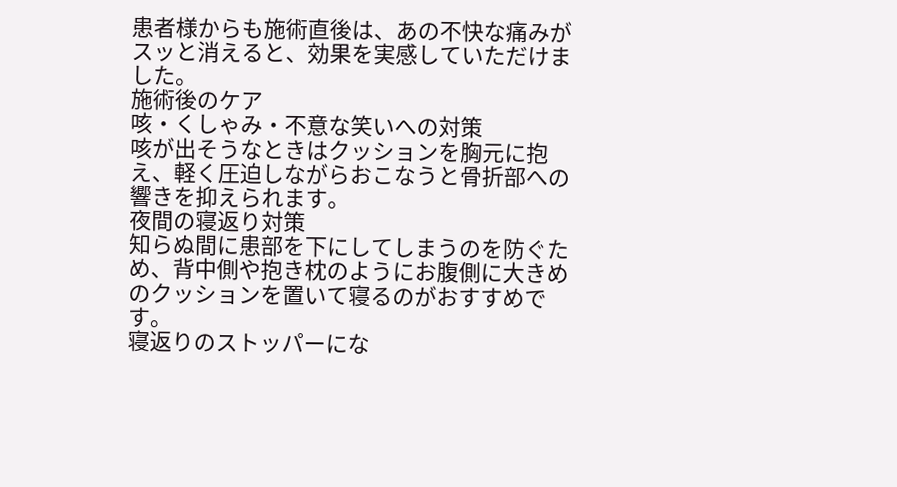患者様からも施術直後は、あの不快な痛みがスッと消えると、効果を実感していただけました。
施術後のケア
咳・くしゃみ・不意な笑いへの対策
咳が出そうなときはクッションを胸元に抱え、軽く圧迫しながらおこなうと骨折部への響きを抑えられます。
夜間の寝返り対策
知らぬ間に患部を下にしてしまうのを防ぐため、背中側や抱き枕のようにお腹側に大きめのクッションを置いて寝るのがおすすめです。
寝返りのストッパーにな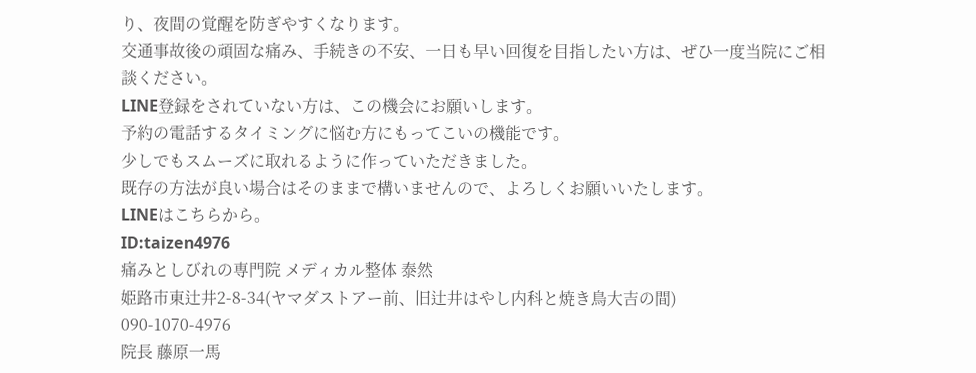り、夜間の覚醒を防ぎやすくなります。
交通事故後の頑固な痛み、手続きの不安、一日も早い回復を目指したい方は、ぜひ一度当院にご相談ください。
LINE登録をされていない方は、この機会にお願いします。
予約の電話するタイミングに悩む方にもってこいの機能です。
少しでもスムーズに取れるように作っていただきました。
既存の方法が良い場合はそのままで構いませんので、よろしくお願いいたします。
LINEはこちらから。
ID:taizen4976
痛みとしびれの専門院 メディカル整体 泰然
姫路市東辻井2-8-34(ヤマダストアー前、旧辻井はやし内科と焼き鳥大吉の間)
090-1070-4976
院長 藤原一馬